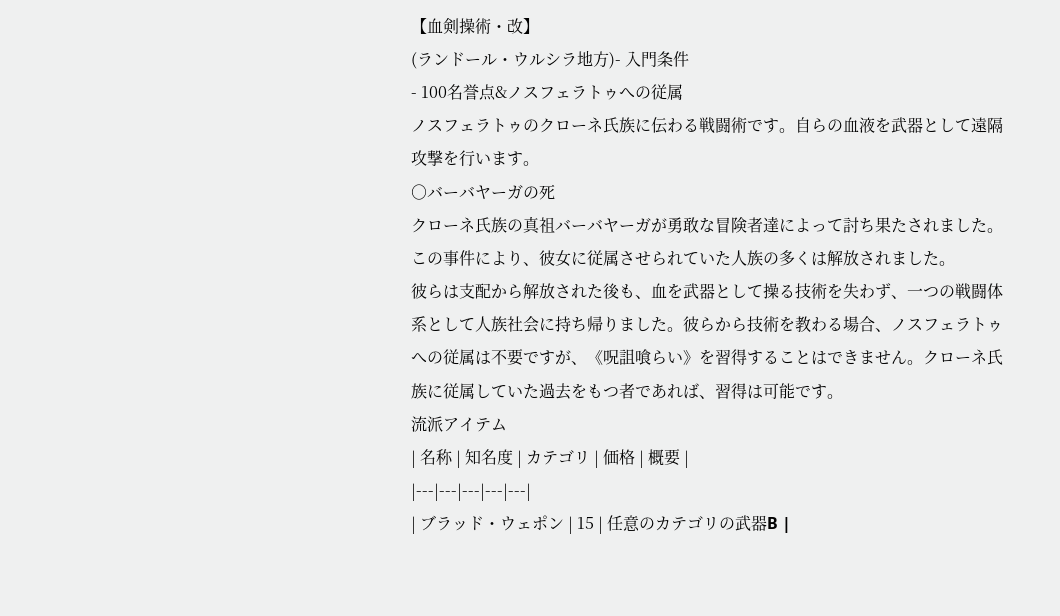【血剣操術・改】
(ランドール・ウルシラ地方)- 入門条件
- 100名誉点&ノスフェラトゥへの従属
ノスフェラトゥのクローネ氏族に伝わる戦闘術です。自らの血液を武器として遠隔攻撃を行います。
○バーバヤーガの死
クローネ氏族の真祖バーバヤーガが勇敢な冒険者達によって討ち果たされました。この事件により、彼女に従属させられていた人族の多くは解放されました。
彼らは支配から解放された後も、血を武器として操る技術を失わず、一つの戦闘体系として人族社会に持ち帰りました。彼らから技術を教わる場合、ノスフェラトゥへの従属は不要ですが、《呪詛喰らい》を習得することはできません。クローネ氏族に従属していた過去をもつ者であれば、習得は可能です。
流派アイテム
| 名称 | 知名度 | カテゴリ | 価格 | 概要 |
|---|---|---|---|---|
| ブラッド・ウェポン | 15 | 任意のカテゴリの武器B |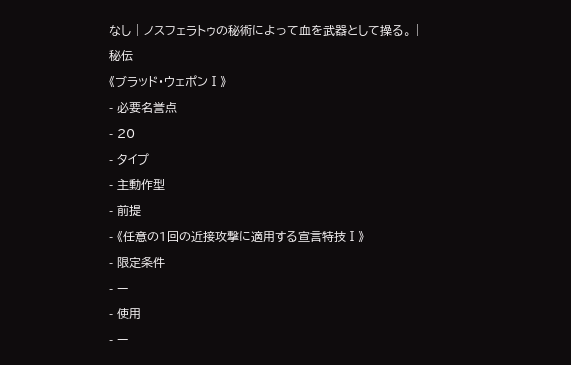なし | ノスフェラトゥの秘術によって血を武器として操る。 |
秘伝
《ブラッド・ウェポンⅠ》
- 必要名誉点
- 20
- タイプ
- 主動作型
- 前提
- 《任意の1回の近接攻撃に適用する宣言特技Ⅰ》
- 限定条件
- ー
- 使用
- ー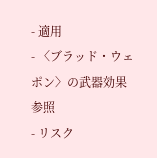- 適用
- 〈ブラッド・ウェポン〉の武器効果参照
- リスク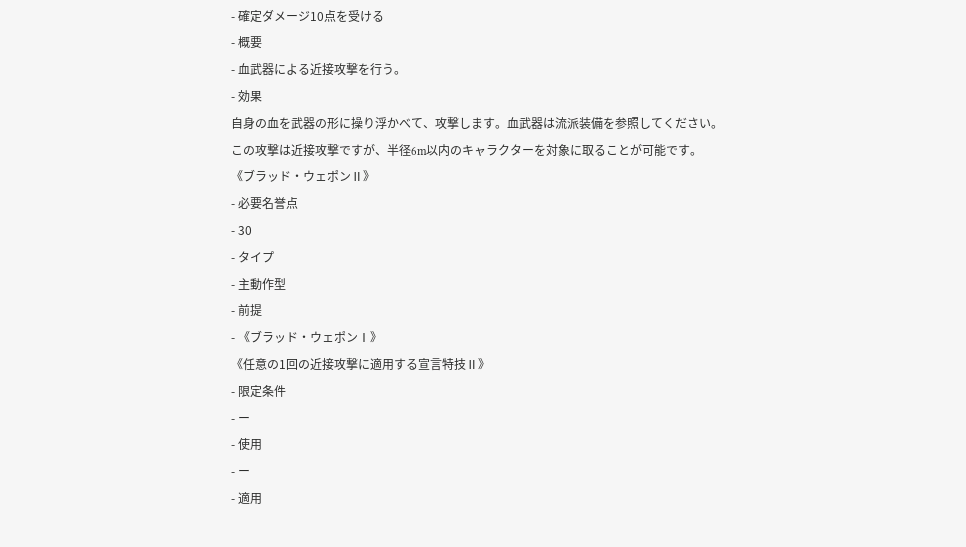- 確定ダメージ10点を受ける
- 概要
- 血武器による近接攻撃を行う。
- 効果
自身の血を武器の形に操り浮かべて、攻撃します。血武器は流派装備を参照してください。
この攻撃は近接攻撃ですが、半径6m以内のキャラクターを対象に取ることが可能です。
《ブラッド・ウェポンⅡ》
- 必要名誉点
- 30
- タイプ
- 主動作型
- 前提
- 《ブラッド・ウェポンⅠ》
《任意の1回の近接攻撃に適用する宣言特技Ⅱ》
- 限定条件
- ー
- 使用
- ー
- 適用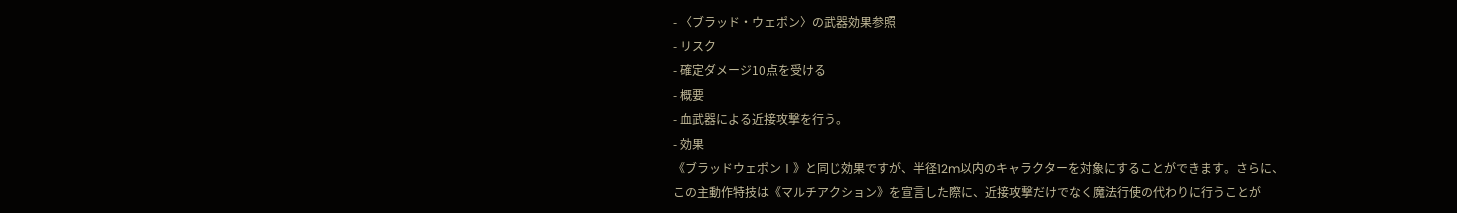- 〈ブラッド・ウェポン〉の武器効果参照
- リスク
- 確定ダメージ10点を受ける
- 概要
- 血武器による近接攻撃を行う。
- 効果
《ブラッドウェポンⅠ》と同じ効果ですが、半径12m以内のキャラクターを対象にすることができます。さらに、この主動作特技は《マルチアクション》を宣言した際に、近接攻撃だけでなく魔法行使の代わりに行うことが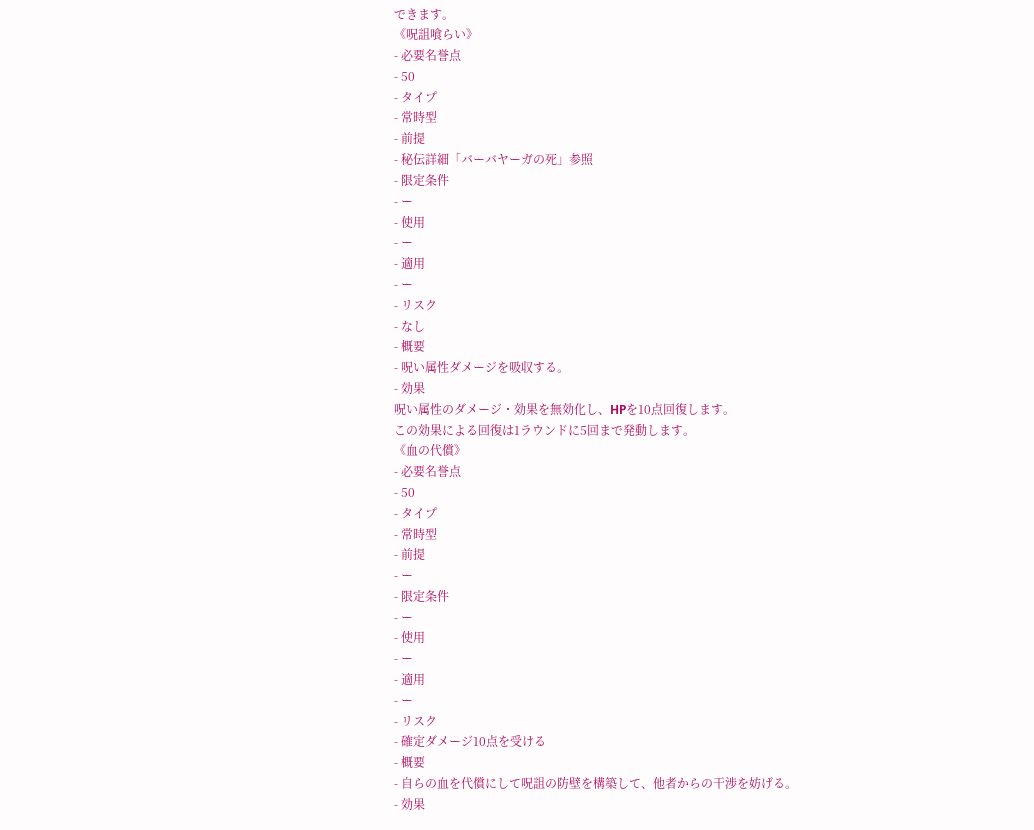できます。
《呪詛喰らい》
- 必要名誉点
- 50
- タイプ
- 常時型
- 前提
- 秘伝詳細「バーバヤーガの死」参照
- 限定条件
- ー
- 使用
- ー
- 適用
- ー
- リスク
- なし
- 概要
- 呪い属性ダメージを吸収する。
- 効果
呪い属性のダメージ・効果を無効化し、HPを10点回復します。
この効果による回復は1ラウンドに5回まで発動します。
《血の代償》
- 必要名誉点
- 50
- タイプ
- 常時型
- 前提
- ー
- 限定条件
- ー
- 使用
- ー
- 適用
- ー
- リスク
- 確定ダメージ10点を受ける
- 概要
- 自らの血を代償にして呪詛の防壁を構築して、他者からの干渉を妨げる。
- 効果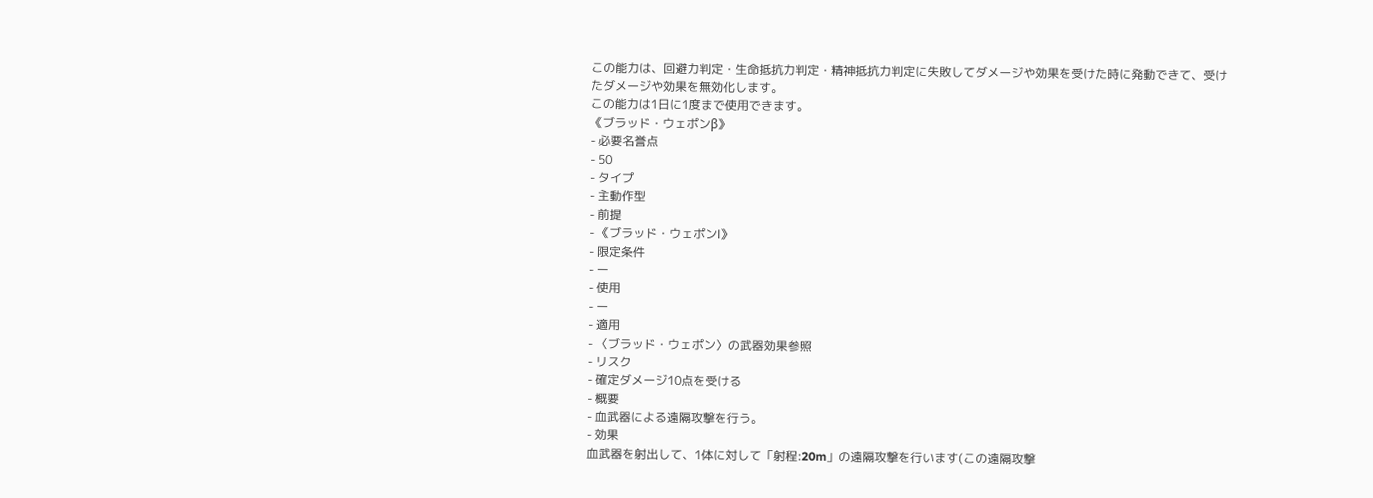この能力は、回避力判定・生命抵抗力判定・精神抵抗力判定に失敗してダメージや効果を受けた時に発動できて、受けたダメージや効果を無効化します。
この能力は1日に1度まで使用できます。
《ブラッド・ウェポンβ》
- 必要名誉点
- 50
- タイプ
- 主動作型
- 前提
- 《ブラッド・ウェポンⅠ》
- 限定条件
- ー
- 使用
- ー
- 適用
- 〈ブラッド・ウェポン〉の武器効果参照
- リスク
- 確定ダメージ10点を受ける
- 概要
- 血武器による遠隔攻撃を行う。
- 効果
血武器を射出して、1体に対して「射程:20m」の遠隔攻撃を行います(この遠隔攻撃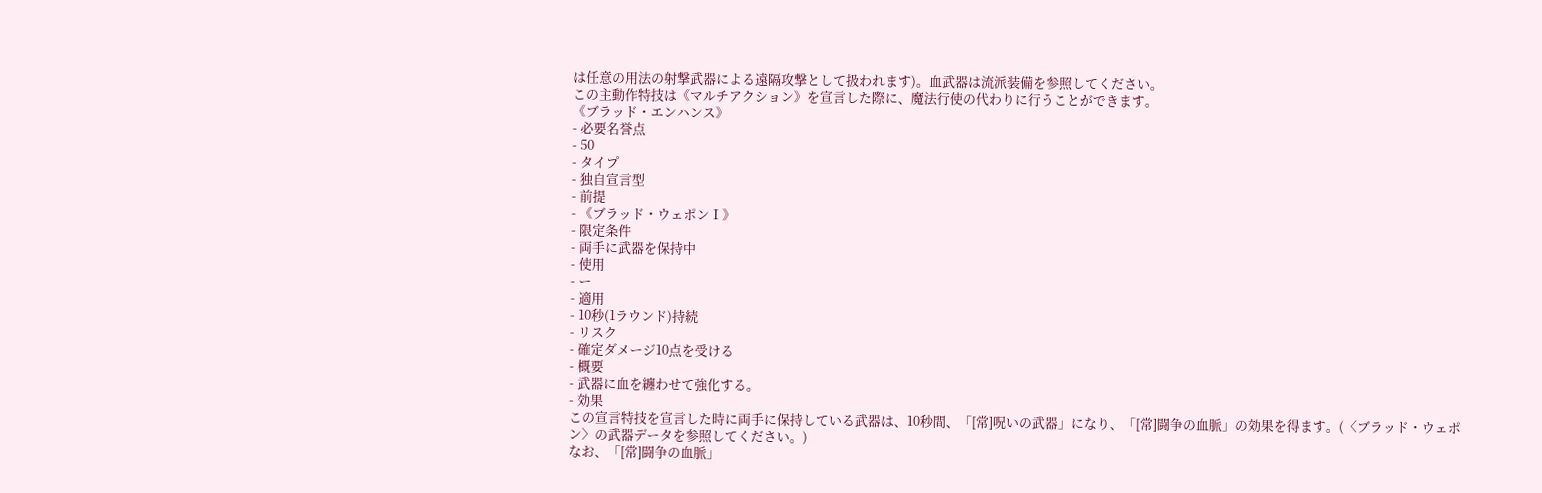は任意の用法の射撃武器による遠隔攻撃として扱われます)。血武器は流派装備を参照してください。
この主動作特技は《マルチアクション》を宣言した際に、魔法行使の代わりに行うことができます。
《ブラッド・エンハンス》
- 必要名誉点
- 50
- タイプ
- 独自宣言型
- 前提
- 《ブラッド・ウェポンⅠ》
- 限定条件
- 両手に武器を保持中
- 使用
- ー
- 適用
- 10秒(1ラウンド)持続
- リスク
- 確定ダメージ10点を受ける
- 概要
- 武器に血を纏わせて強化する。
- 効果
この宣言特技を宣言した時に両手に保持している武器は、10秒間、「[常]呪いの武器」になり、「[常]闘争の血脈」の効果を得ます。(〈ブラッド・ウェポン〉の武器データを参照してください。)
なお、「[常]闘争の血脈」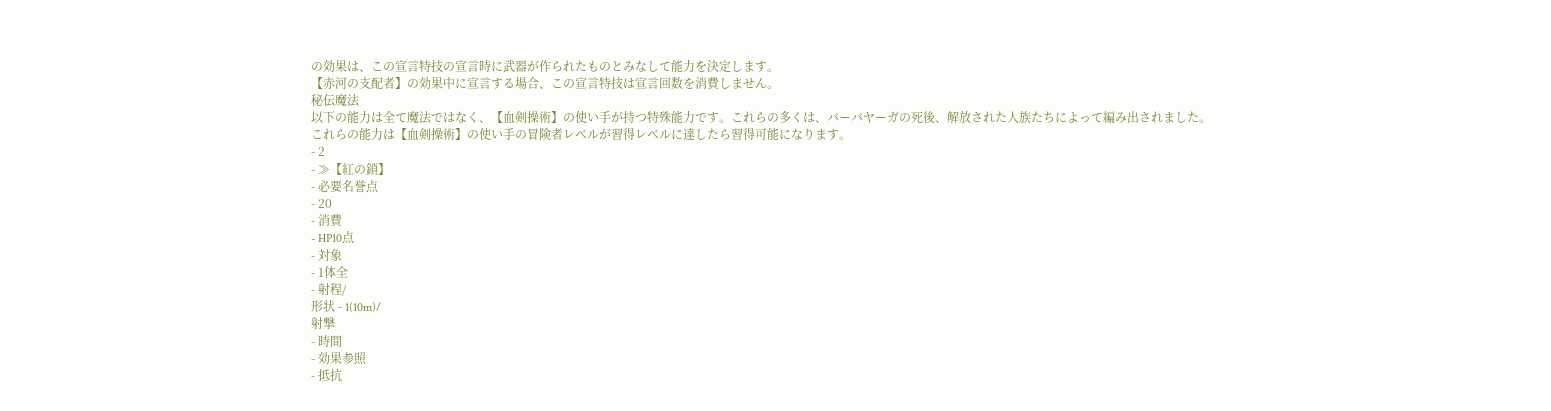の効果は、この宣言特技の宣言時に武器が作られたものとみなして能力を決定します。
【赤河の支配者】の効果中に宣言する場合、この宣言特技は宣言回数を消費しません。
秘伝魔法
以下の能力は全て魔法ではなく、【血剣操術】の使い手が持つ特殊能力です。これらの多くは、バーバヤーガの死後、解放された人族たちによって編み出されました。
これらの能力は【血剣操術】の使い手の冒険者レベルが習得レベルに達したら習得可能になります。
- 2
- ≫【紅の鎖】
- 必要名誉点
- 20
- 消費
- HP10点
- 対象
- 1体全
- 射程/
形状 - 1(10m)/
射撃
- 時間
- 効果参照
- 抵抗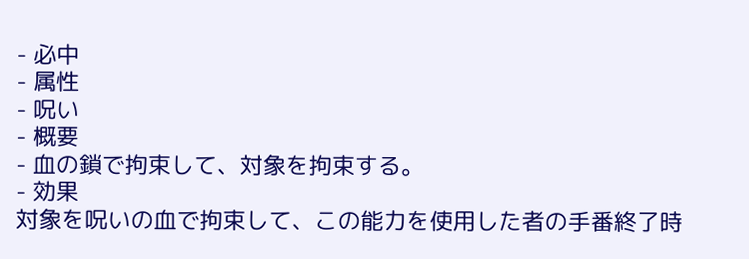- 必中
- 属性
- 呪い
- 概要
- 血の鎖で拘束して、対象を拘束する。
- 効果
対象を呪いの血で拘束して、この能力を使用した者の手番終了時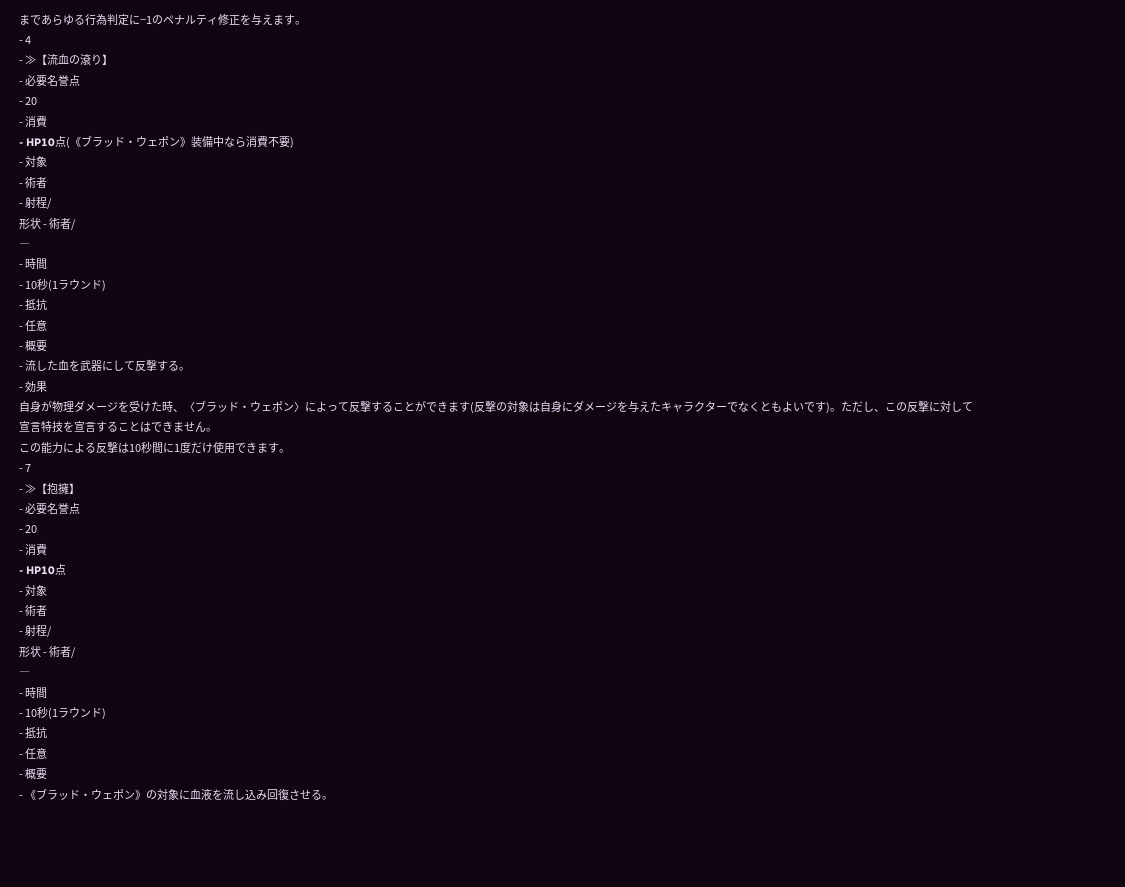まであらゆる行為判定に−1のペナルティ修正を与えます。
- 4
- ≫【流血の滾り】
- 必要名誉点
- 20
- 消費
- HP10点(《ブラッド・ウェポン》装備中なら消費不要)
- 対象
- 術者
- 射程/
形状 - 術者/
―
- 時間
- 10秒(1ラウンド)
- 抵抗
- 任意
- 概要
- 流した血を武器にして反撃する。
- 効果
自身が物理ダメージを受けた時、〈ブラッド・ウェポン〉によって反撃することができます(反撃の対象は自身にダメージを与えたキャラクターでなくともよいです)。ただし、この反撃に対して宣言特技を宣言することはできません。
この能力による反撃は10秒間に1度だけ使用できます。
- 7
- ≫【抱擁】
- 必要名誉点
- 20
- 消費
- HP10点
- 対象
- 術者
- 射程/
形状 - 術者/
―
- 時間
- 10秒(1ラウンド)
- 抵抗
- 任意
- 概要
- 《ブラッド・ウェポン》の対象に血液を流し込み回復させる。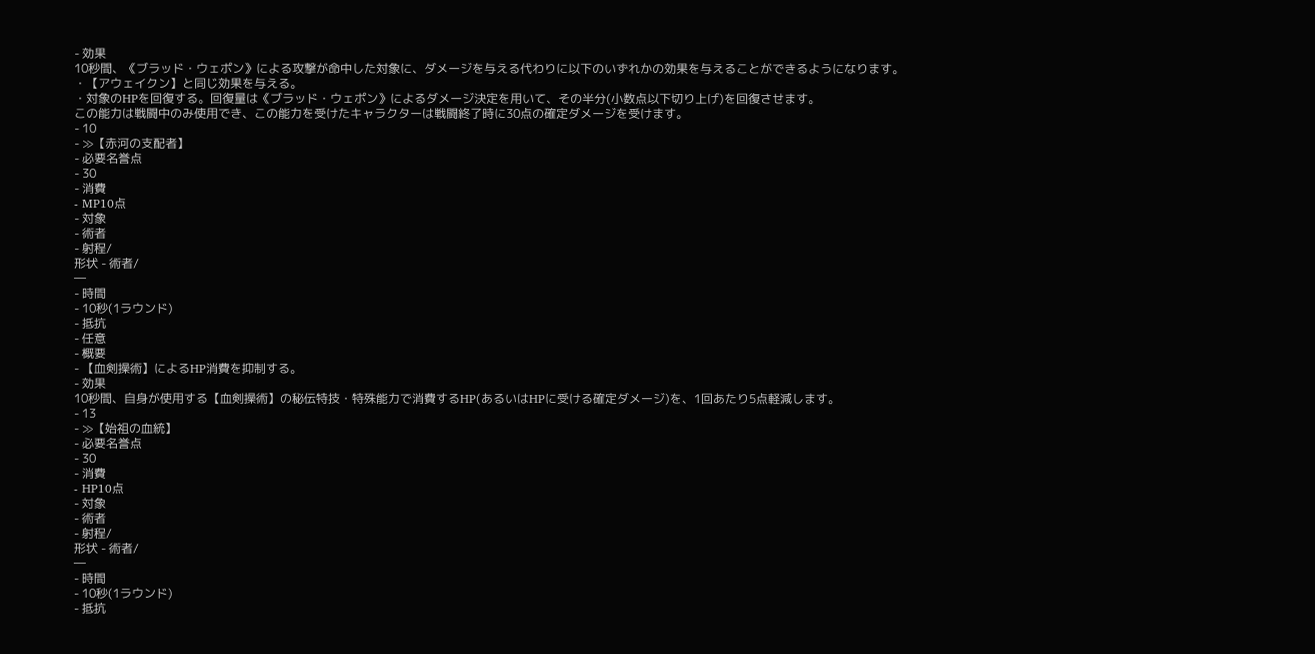- 効果
10秒間、《ブラッド・ウェポン》による攻撃が命中した対象に、ダメージを与える代わりに以下のいずれかの効果を与えることができるようになります。
・【アウェイクン】と同じ効果を与える。
・対象のHPを回復する。回復量は《ブラッド・ウェポン》によるダメージ決定を用いて、その半分(小数点以下切り上げ)を回復させます。
この能力は戦闘中のみ使用でき、この能力を受けたキャラクターは戦闘終了時に30点の確定ダメージを受けます。
- 10
- ≫【赤河の支配者】
- 必要名誉点
- 30
- 消費
- MP10点
- 対象
- 術者
- 射程/
形状 - 術者/
―
- 時間
- 10秒(1ラウンド)
- 抵抗
- 任意
- 概要
- 【血剣操術】によるHP消費を抑制する。
- 効果
10秒間、自身が使用する【血剣操術】の秘伝特技・特殊能力で消費するHP(あるいはHPに受ける確定ダメージ)を、1回あたり5点軽減します。
- 13
- ≫【始祖の血統】
- 必要名誉点
- 30
- 消費
- HP10点
- 対象
- 術者
- 射程/
形状 - 術者/
―
- 時間
- 10秒(1ラウンド)
- 抵抗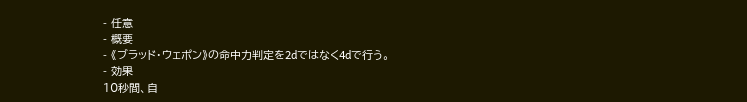- 任意
- 概要
- 《ブラッド・ウェポン》の命中力判定を2dではなく4dで行う。
- 効果
10秒間、自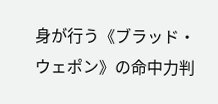身が行う《ブラッド・ウェポン》の命中力判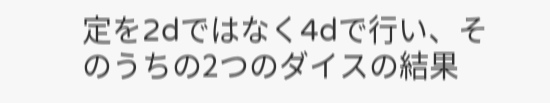定を2dではなく4dで行い、そのうちの2つのダイスの結果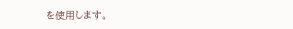を使用します。